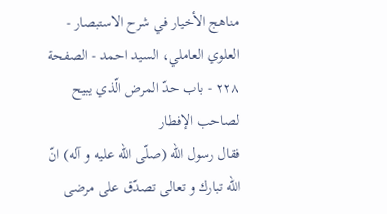مناهج الأخيار في شرح الاستبصار - العلوي العاملي، السيد احمد - الصفحة ٢٢٨ - باب حدّ المرض الّذي يبيح لصاحب الإفطار
فقال رسول اللّه (صلّى اللّه عليه و آله) انّ اللّه تبارك و تعالى تصدّق على مرضى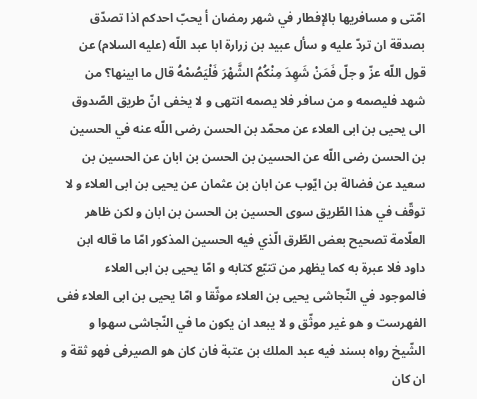امّتى و مسافريها بالإفطار في شهر رمضان أ يحبّ احدكم اذا تصدّق بصدقة ان تردّ عليه و سأل عبيد بن زرارة ابا عبد اللّه (عليه السلام) عن قول اللّه عزّ و جلّ فَمَنْ شَهِدَ مِنْكُمُ الشَّهْرَ فَلْيَصُمْهُ قال ما ابينها؟ من شهد فليصمه و من سافر فلا يصمه انتهى و لا يخفى انّ طريق الصّدوق الى يحيى بن ابى العلاء عن محمّد بن الحسن رضى اللّه عنه في الحسين بن الحسن رضى اللّه عن الحسين بن الحسن بن ابان عن الحسين بن سعيد عن فضالة بن ايّوب عن ابان بن عثمان عن يحيى بن ابى العلاء و لا توقّف في هذا الطّريق سوى الحسين بن الحسن بن ابان و لكن ظاهر العلّامة تصحيح بعض الطّرق الّذي فيه الحسين المذكور امّا ما قاله ابن داود فلا عبرة به كما يظهر من تتبّع كتابه و امّا يحيى بن ابى العلاء فالموجود في النّجاشى يحيى بن العلاء موثّقا و امّا يحيى بن ابى العلاء ففى الفهرست و هو غير موثّق و لا يبعد ان يكون ما في النّجاشى سهوا و الشّيخ رواه بسند فيه عبد الملك بن عتبة فان كان هو الصيرفى فهو ثقة و ان كان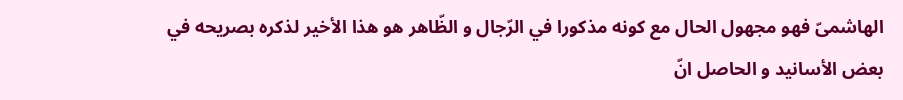الهاشمىّ فهو مجهول الحال مع كونه مذكورا في الرّجال و الظّاهر هو هذا الأخير لذكره بصريحه في بعض الأسانيد و الحاصل انّ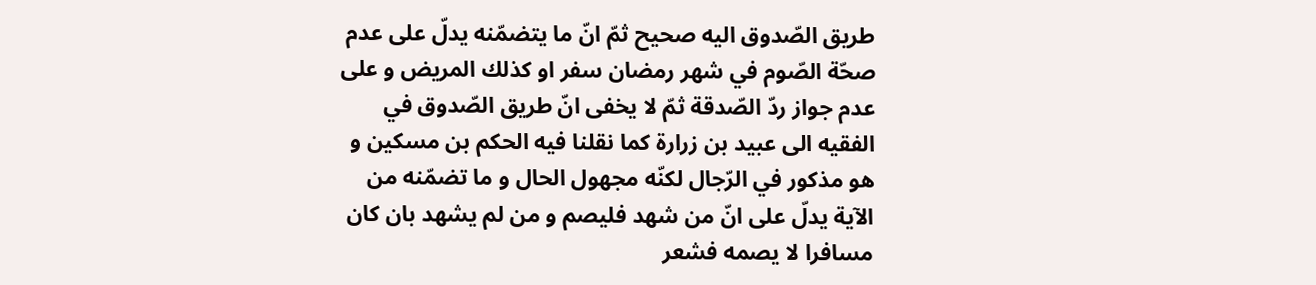طريق الصّدوق اليه صحيح ثمّ انّ ما يتضمّنه يدلّ على عدم صحّة الصّوم في شهر رمضان سفر او كذلك المريض و على عدم جواز ردّ الصّدقة ثمّ لا يخفى انّ طريق الصّدوق في الفقيه الى عبيد بن زرارة كما نقلنا فيه الحكم بن مسكين و هو مذكور في الرّجال لكنّه مجهول الحال و ما تضمّنه من الآية يدلّ على انّ من شهد فليصم و من لم يشهد بان كان مسافرا لا يصمه فشعر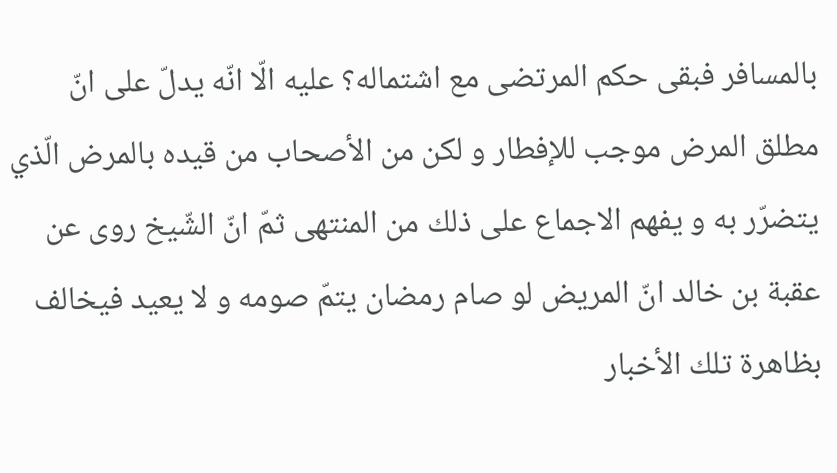بالمسافر فبقى حكم المرتضى مع اشتماله؟ عليه الّا انّه يدلّ على انّ مطلق المرض موجب للإفطار و لكن من الأصحاب من قيده بالمرض الّذي يتضرّر به و يفهم الاجماع على ذلك من المنتهى ثمّ انّ الشّيخ روى عن عقبة بن خالد انّ المريض لو صام رمضان يتمّ صومه و لا يعيد فيخالف بظاهرة تلك الأخبار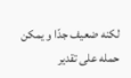لكنه ضعيف جدّا و يمكن حمله على تقدير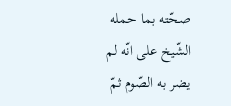صحّته بما حمله الشّيخ على انّه لم يضر به الصّوم ثمّ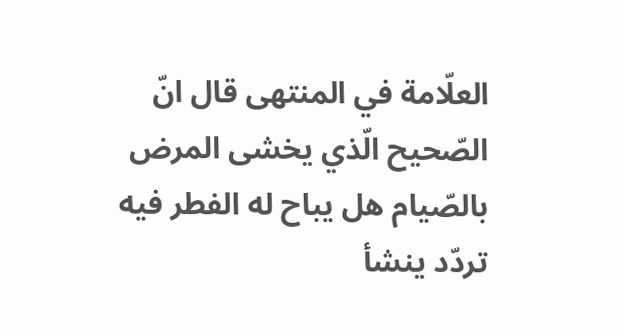العلّامة في المنتهى قال انّ الصّحيح الّذي يخشى المرض بالصّيام هل يباح له الفطر فيه تردّد ينشأ